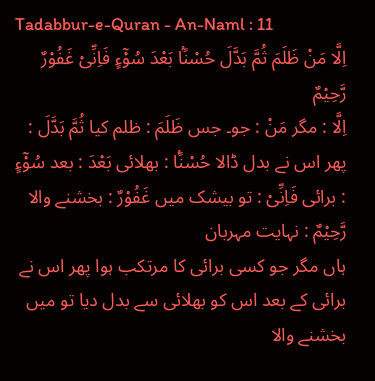Tadabbur-e-Quran - An-Naml : 11
اِلَّا مَنْ ظَلَمَ ثُمَّ بَدَّلَ حُسْنًۢا بَعْدَ سُوْٓءٍ فَاِنِّیْ غَفُوْرٌ رَّحِیْمٌ
اِلَّا : مگر مَنْ : جو۔ جس ظَلَمَ : ظلم کیا ثُمَّ بَدَّلَ : پھر اس نے بدل ڈالا حُسْنًۢا : بھلائی بَعْدَ : بعد سُوْٓءٍ : برائی فَاِنِّىْ : تو بیشک میں غَفُوْرٌ : بخشنے والا رَّحِيْمٌ : نہایت مہربان
ہاں مگر جو کسی برائی کا مرتکب ہوا پھر اس نے برائی کے بعد اس کو بھلائی سے بدل دیا تو میں بخشنے والا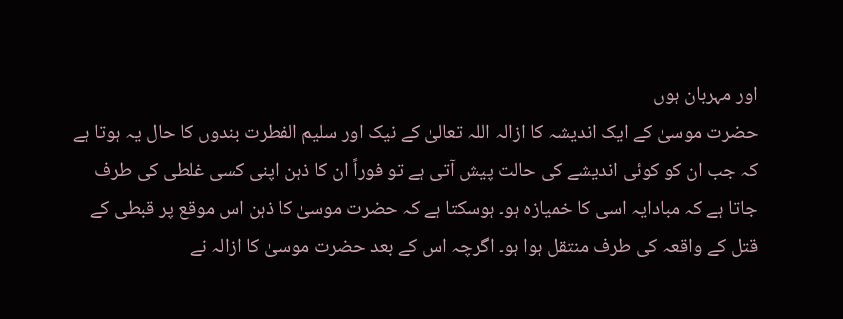اور مہربان ہوں
حضرت موسیٰ کے ایک اندیشہ کا ازالہ اللہ تعالیٰ کے نیک اور سلیم الفطرت بندوں کا حال یہ ہوتا ہے کہ جب ان کو کوئی اندیشے کی حالت پیش آتی ہے تو فوراً ان کا ذہن اپنی کسی غلطی کی طرف جاتا ہے کہ مبادایہ اسی کا خمیازہ ہو۔ ہوسکتا ہے کہ حضرت موسیٰ کا ذہن اس موقع پر قبطی کے قتل کے واقعہ کی طرف منتقل ہوا ہو۔ اگرچہ اس کے بعد حضرت موسیٰ کا ازالہ نے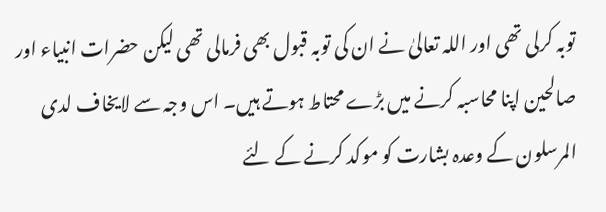توبہ کرلی تھی اور اللہ تعالیٰ نے ان کی توبہ قبول بھی فرمالی تھی لیکن حضرات انبیاء اور صالحین اپنا محاسبہ کرنے میں بڑے محتاط ہوتے ہیں۔ اس وجہ سے لایخاف لدی المرسلون کے وعدہ بشارت کو موکد کرنے کے لئے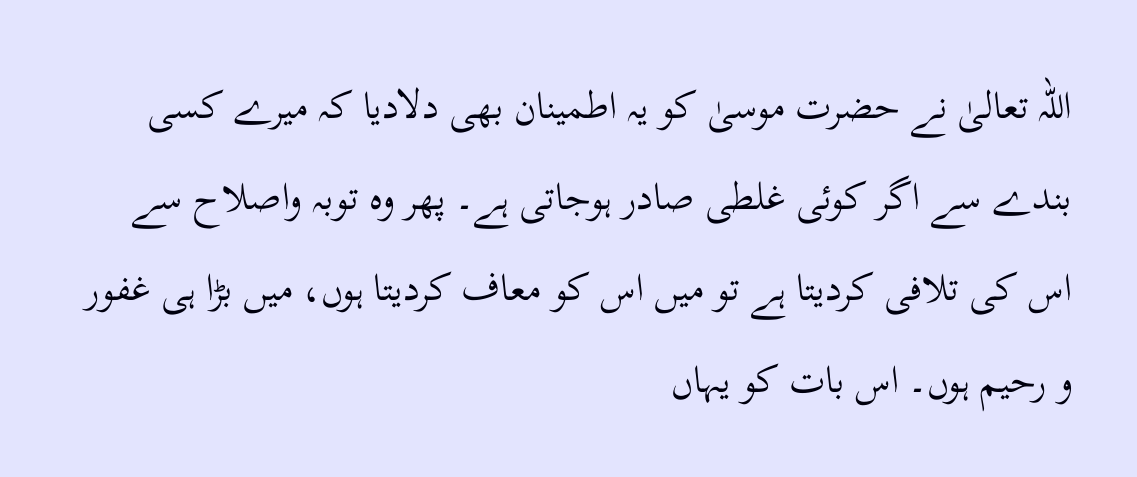اللہ تعالیٰ نے حضرت موسیٰ کو یہ اطمینان بھی دلادیا کہ میرے کسی بندے سے اگر کوئی غلطی صادر ہوجاتی ہے۔ پھر وہ توبہ واصلاح سے اس کی تلافی کردیتا ہے تو میں اس کو معاف کردیتا ہوں، میں بڑا ہی غفور و رحیم ہوں۔ اس بات کو یہاں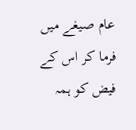عام صیغے میں فرما کر اس کے فیض کو ہمہ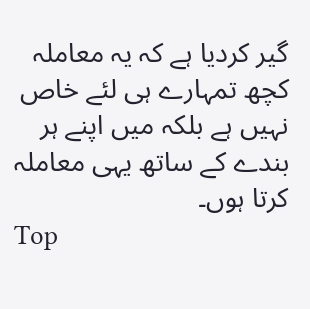گیر کردیا ہے کہ یہ معاملہ کچھ تمہارے ہی لئے خاص نہیں ہے بلکہ میں اپنے ہر بندے کے ساتھ یہی معاملہ کرتا ہوں۔
Top